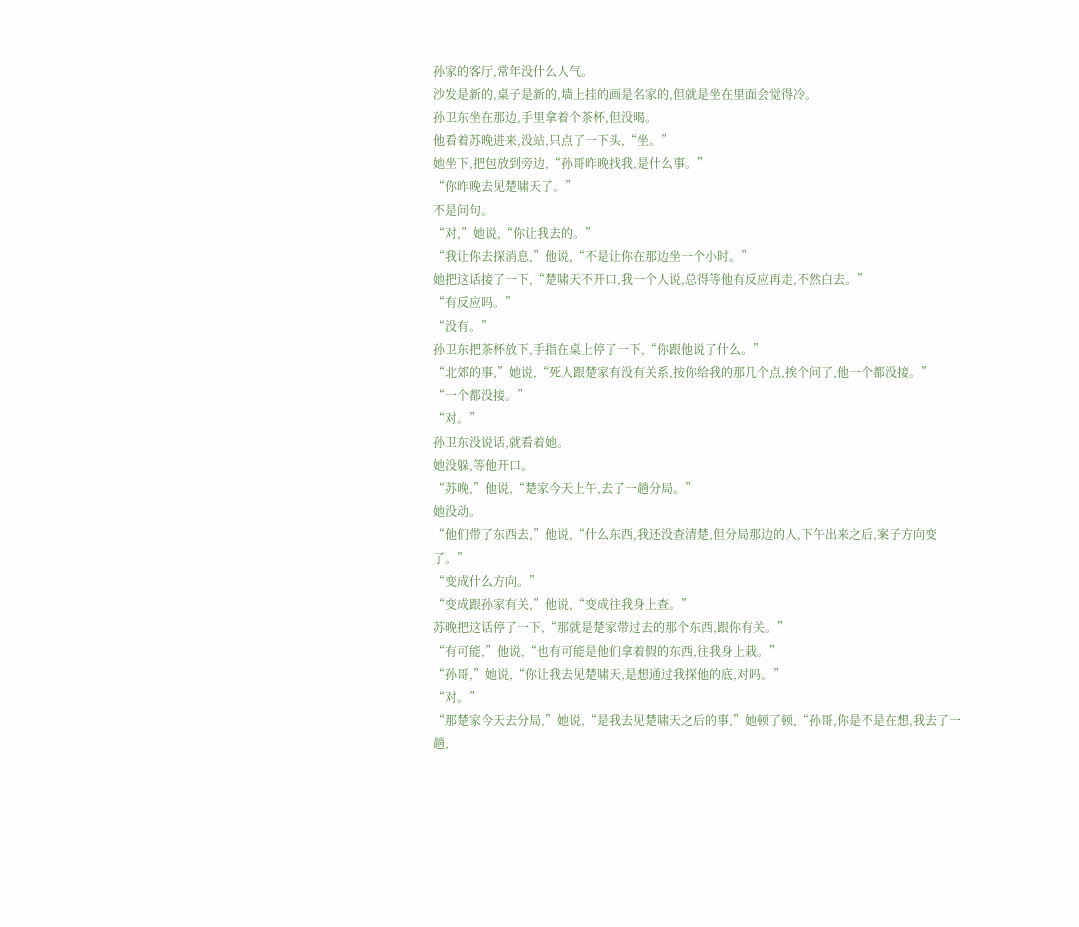孙家的客厅,常年没什么人气。
沙发是新的,桌子是新的,墙上挂的画是名家的,但就是坐在里面会觉得冷。
孙卫东坐在那边,手里拿着个茶杯,但没喝。
他看着苏晚进来,没站,只点了一下头,“坐。”
她坐下,把包放到旁边,“孙哥昨晚找我,是什么事。”
“你昨晚去见楚啸天了。”
不是问句。
“对,”她说,“你让我去的。”
“我让你去探消息,”他说,“不是让你在那边坐一个小时。”
她把这话接了一下,“楚啸天不开口,我一个人说,总得等他有反应再走,不然白去。”
“有反应吗。”
“没有。”
孙卫东把茶杯放下,手指在桌上停了一下,“你跟他说了什么。”
“北郊的事,”她说,“死人跟楚家有没有关系,按你给我的那几个点,挨个问了,他一个都没接。”
“一个都没接。”
“对。”
孙卫东没说话,就看着她。
她没躲,等他开口。
“苏晚,”他说,“楚家今天上午,去了一趟分局。”
她没动。
“他们带了东西去,”他说,“什么东西,我还没查清楚,但分局那边的人,下午出来之后,案子方向变了。”
“变成什么方向。”
“变成跟孙家有关,”他说,“变成往我身上查。”
苏晚把这话停了一下,“那就是楚家带过去的那个东西,跟你有关。”
“有可能,”他说,“也有可能是他们拿着假的东西,往我身上栽。”
“孙哥,”她说,“你让我去见楚啸天,是想通过我探他的底,对吗。”
“对。”
“那楚家今天去分局,”她说,“是我去见楚啸天之后的事,”她顿了顿,“孙哥,你是不是在想,我去了一趟,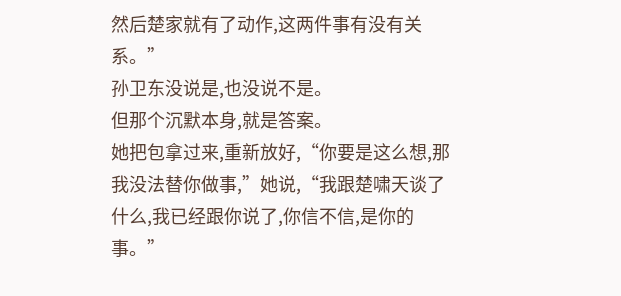然后楚家就有了动作,这两件事有没有关系。”
孙卫东没说是,也没说不是。
但那个沉默本身,就是答案。
她把包拿过来,重新放好,“你要是这么想,那我没法替你做事,”她说,“我跟楚啸天谈了什么,我已经跟你说了,你信不信,是你的事。”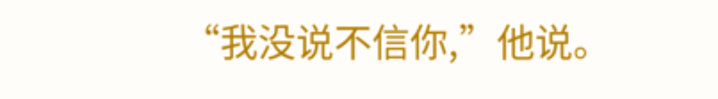“我没说不信你,”他说。